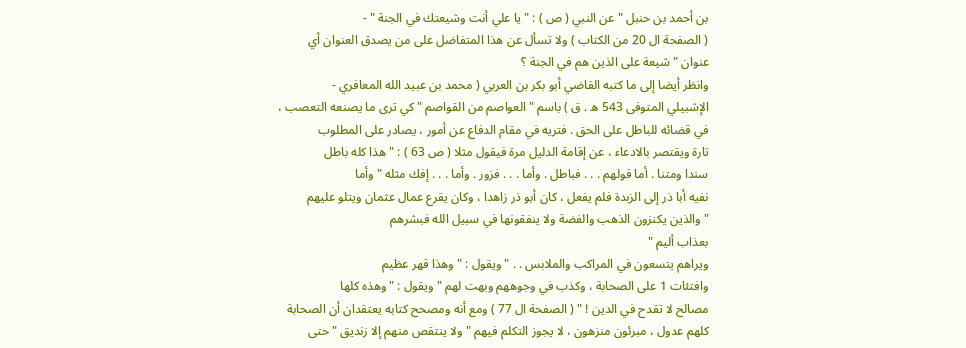بن أحمد بن حنبل " عن النبي ( ص ) : " يا علي أنت وشيعتك في الجنة " -
( الصفحة ال 20 من الكتاب ) ولا تسأل عن هذا المتفاضل على من يصدق العنوان أي
عنوان " شيعة على الذين هم في الجنة ؟
وانظر أيضا إلى ما كتبه القاضي أبو بكر بن العربي ( محمد بن عبيد الله المعافري -
الإشبيلي المتوفى 543 ه . ق ) باسم " العواصم من القواصم " كي ترى ما يصنعه التعصب ،
في قضائه للباطل على الحق . فتريه في مقام الدفاع عن أمور ، يصادر على المطلوب
تارة ويقتصر بالادعاء ، عن إقامة الدليل مرة فيقول مثلا ( ص 63 ) : " هذا كله باطل
سندا ومتنا . أما قولهم . . . فباطل . وأما . . . فزور . وأما . . . إفك مثله " وأما
نفيه أبا ذر إلى الزبدة فلم يفعل ، كان أبو ذر زاهدا ، وكان يقرع عمال عثمان ويتلو عليهم
" والذين يكنزون الذهب والفضة ولا ينفقونها في سبيل الله فبشرهم
بعذاب أليم "
ويراهم يتسعون في المراكب والملابس . . " ويقول : " وهذا قهر عظيم
وافتئات 1 على الصحابة ، وكذب في وجوههم وبهت لهم " ويقول : " وهذه كلها
مصالح لا تقدح في الدين ! " ( الصفحة ال 77 ) ومع أنه ومصحح كتابه يعتقدان أن الصحابة
كلهم عدول ، مبرئون منزهون ، لا يجوز التكلم فيهم " ولا ينتقص منهم إلا زنديق " حتى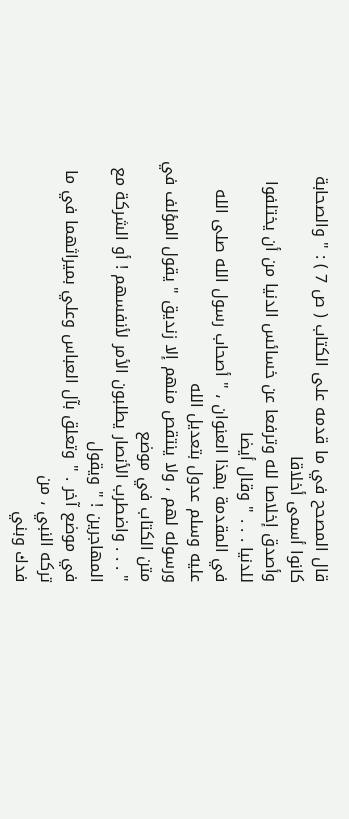قال المصحح في ما قدمه على الكتاب ( ص 7 ) : " والصحابة كانوا أسمى أخلاقا
وأصدق إخلاصا لله وترفعا عن خسائس الدنيا من أن يختلفوا للدنيا . . . " وقال أيضا
في المقدمة بهذا العنوان ، " أصحاب رسول الله صلى الله عليه وسلم عدول بتعديل الله
ورسوله لهم ، ولا ينتقص منهم إلا زنديق " يقول المؤلف في متن الكتاب في موضع
" . . . واضطرب الأنصار يطلبون الأمر لأنفسهم ! أو الشركة مع المهاجرين ! " ويقول
في موضع آخر . " وتعلق بآل العباس وعلي بميراثهما في ما تركه النبي ، من
فدك وبني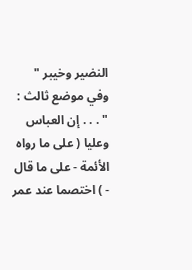النضير وخيبر "
وفي موضع ثالث :
" . . . إن العباس وعليا ( على ما رواه الأئمة - على ما قال - ) اختصما عند عمر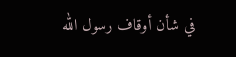في شأن أوقاف رسول الله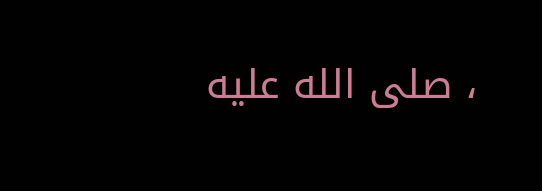، صلى الله عليه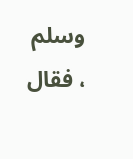وسلم ، فقال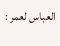العباس لعمر :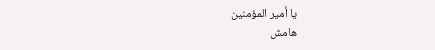يا أمير المؤمنين
هامش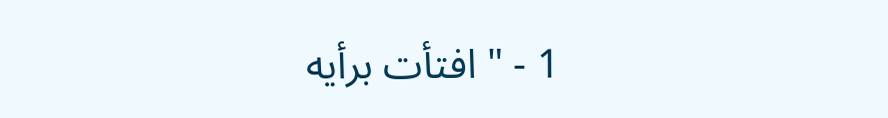1 - " افتأت برأيه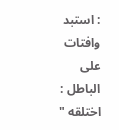: استبد وافتات على الباطل : اختلقه "